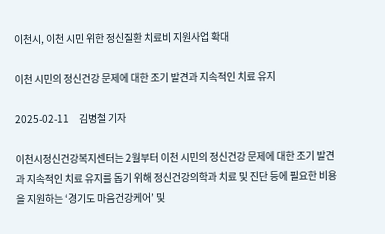이천시, 이천 시민 위한 정신질환 치료비 지원사업 확대

이천 시민의 정신건강 문제에 대한 조기 발견과 지속적인 치료 유지

2025-02-11     김병철 기자

이천시정신건강복지센터는 2월부터 이천 시민의 정신건강 문제에 대한 조기 발견과 지속적인 치료 유지를 돕기 위해 정신건강의학과 치료 및 진단 등에 필요한 비용을 지원하는 ‘경기도 마음건강케어’ 및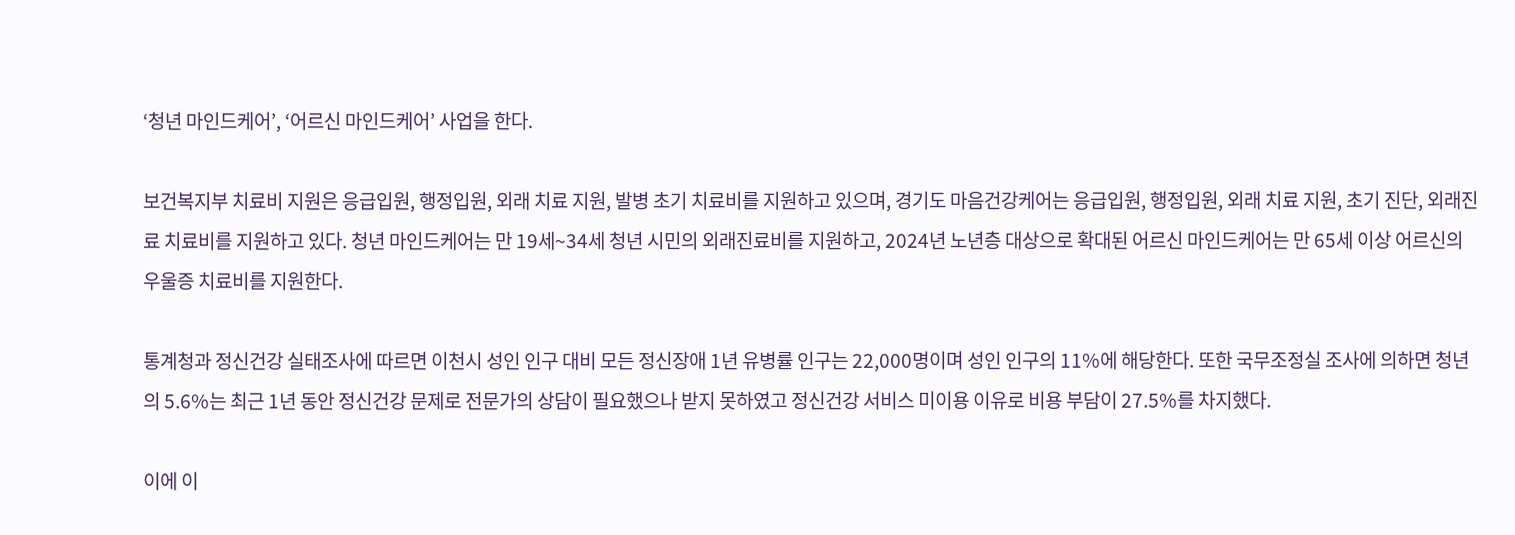‘청년 마인드케어’, ‘어르신 마인드케어’ 사업을 한다.

보건복지부 치료비 지원은 응급입원, 행정입원, 외래 치료 지원, 발병 초기 치료비를 지원하고 있으며, 경기도 마음건강케어는 응급입원, 행정입원, 외래 치료 지원, 초기 진단, 외래진료 치료비를 지원하고 있다. 청년 마인드케어는 만 19세~34세 청년 시민의 외래진료비를 지원하고, 2024년 노년층 대상으로 확대된 어르신 마인드케어는 만 65세 이상 어르신의 우울증 치료비를 지원한다.

통계청과 정신건강 실태조사에 따르면 이천시 성인 인구 대비 모든 정신장애 1년 유병률 인구는 22,000명이며 성인 인구의 11%에 해당한다. 또한 국무조정실 조사에 의하면 청년의 5.6%는 최근 1년 동안 정신건강 문제로 전문가의 상담이 필요했으나 받지 못하였고 정신건강 서비스 미이용 이유로 비용 부담이 27.5%를 차지했다.

이에 이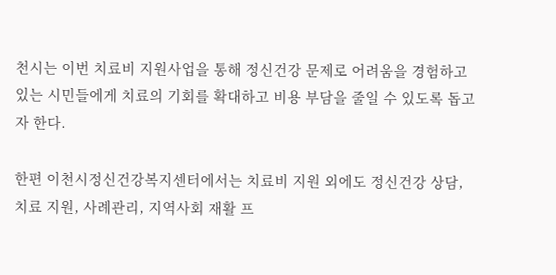천시는 이번 치료비 지원사업을 통해 정신건강 문제로 어려움을 경험하고 있는 시민들에게 치료의 기회를 확대하고 비용 부담을 줄일 수 있도록 돕고자 한다.

한편 이천시정신건강복지센터에서는 치료비 지원 외에도 정신건강 상담, 치료 지원, 사례관리, 지역사회 재활 프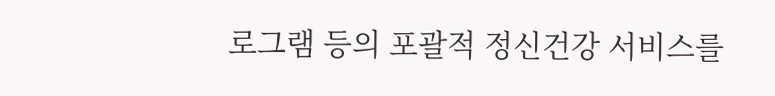로그램 등의 포괄적 정신건강 서비스를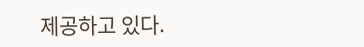제공하고 있다.